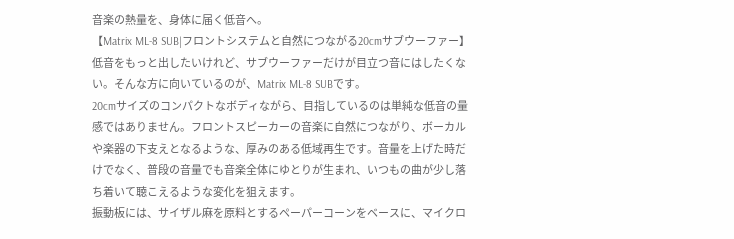音楽の熱量を、身体に届く低音へ。
【Matrix ML-8 SUB|フロントシステムと自然につながる20cmサブウーファー】
低音をもっと出したいけれど、サブウーファーだけが目立つ音にはしたくない。そんな方に向いているのが、Matrix ML-8 SUBです。
20cmサイズのコンパクトなボディながら、目指しているのは単純な低音の量感ではありません。フロントスピーカーの音楽に自然につながり、ボーカルや楽器の下支えとなるような、厚みのある低域再生です。音量を上げた時だけでなく、普段の音量でも音楽全体にゆとりが生まれ、いつもの曲が少し落ち着いて聴こえるような変化を狙えます。
振動板には、サイザル麻を原料とするペーパーコーンをベースに、マイクロ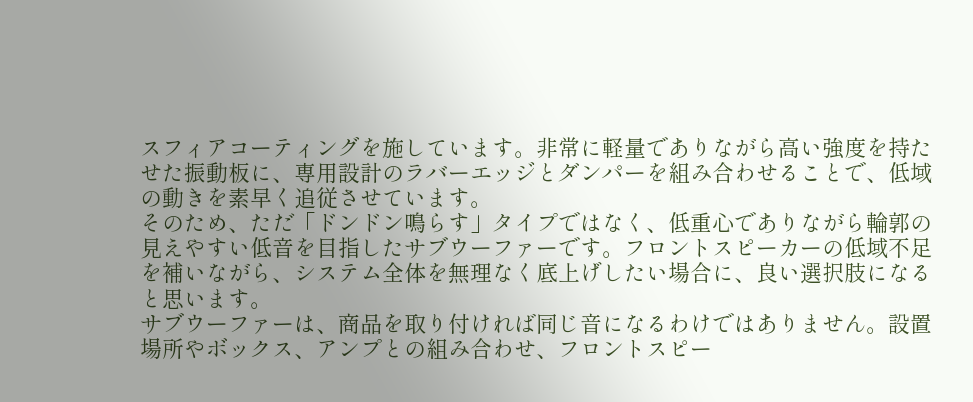スフィアコーティングを施しています。非常に軽量でありながら高い強度を持たせた振動板に、専用設計のラバーエッジとダンパーを組み合わせることで、低域の動きを素早く追従させています。
そのため、ただ「ドンドン鳴らす」タイプではなく、低重心でありながら輪郭の見えやすい低音を目指したサブウーファーです。フロントスピーカーの低域不足を補いながら、システム全体を無理なく底上げしたい場合に、良い選択肢になると思います。
サブウーファーは、商品を取り付ければ同じ音になるわけではありません。設置場所やボックス、アンプとの組み合わせ、フロントスピー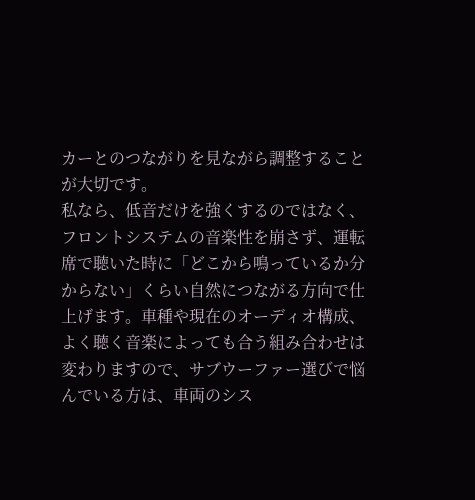カーとのつながりを見ながら調整することが大切です。
私なら、低音だけを強くするのではなく、フロントシステムの音楽性を崩さず、運転席で聴いた時に「どこから鳴っているか分からない」くらい自然につながる方向で仕上げます。車種や現在のオーディオ構成、よく聴く音楽によっても合う組み合わせは変わりますので、サブウーファー選びで悩んでいる方は、車両のシス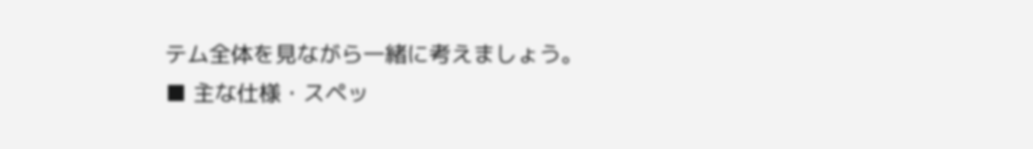テム全体を見ながら一緒に考えましょう。
■ 主な仕様・スペッ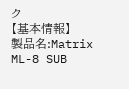ク
【基本情報】
製品名:Matrix ML-8 SUB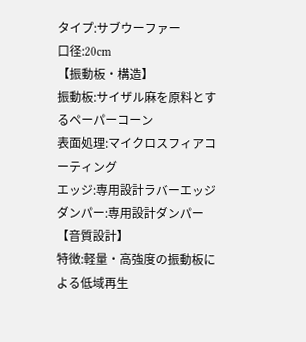タイプ:サブウーファー
口径:20cm
【振動板・構造】
振動板:サイザル麻を原料とするペーパーコーン
表面処理:マイクロスフィアコーティング
エッジ:専用設計ラバーエッジ
ダンパー:専用設計ダンパー
【音質設計】
特徴:軽量・高強度の振動板による低域再生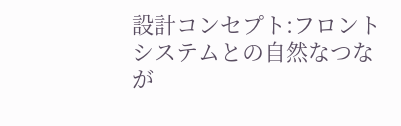設計コンセプト:フロントシステムとの自然なつなが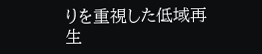りを重視した低域再生